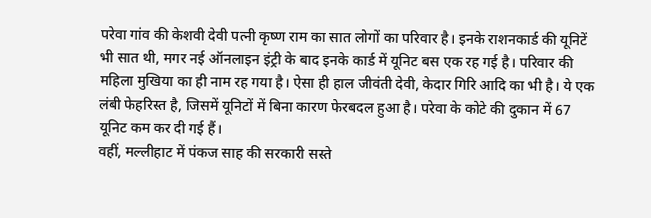परेवा गांव की केशवी देवी पत्नी कृष्ण राम का सात लोगों का परिवार है। इनके राशनकार्ड की यूनिटें भी सात थी, मगर नई ऑनलाइन इंट्री के बाद इनके कार्ड में यूनिट बस एक रह गई है। परिवार की महिला मुखिया का ही नाम रह गया है। ऐसा ही हाल जीवंती देवी, केदार गिरि आदि का भी है। ये एक लंबी फेहरिस्त है, जिसमें यूनिटों में बिना कारण फेरबदल हुआ है। परेवा के कोटे की दुकान में 67 यूनिट कम कर दी गई हैं।
वहीं, मल्लीहाट में पंकज साह की सरकारी सस्ते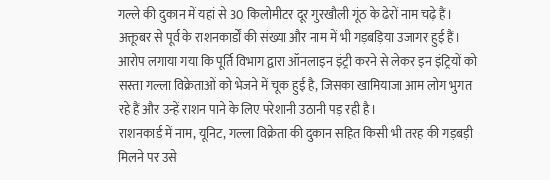गल्ले की दुकान में यहां से 30 किलोमीटर दूर गुरखौली गूंठ के ढेरों नाम चढ़े हैं। अक्तूबर से पूर्व के राशनकार्डों की संख्या और नाम में भी गड़बड़िया उजागर हुई हैं। आरोप लगाया गया कि पूर्ति विभाग द्वारा ऑनलाइन इंट्री करने से लेकर इन इंट्रियों को सस्ता गल्ला विक्रेताओं को भेजने में चूक हुई है, जिसका खामियाजा आम लोग भुगत रहे हैं और उन्हें राशन पाने के लिए परेशानी उठानी पड़ रही है।
राशनकार्ड में नाम, यूनिट, गल्ला विक्रेता की दुकान सहित किसी भी तरह की गड़बड़ी मिलने पर उसे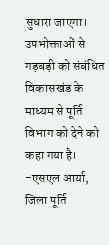सुधारा जाएगा। उपभोक्ताओं से गड़बड़ी को संबंधित विकासखंड के माध्यम से पूर्ति विभाग को देने को कहा गया है। -एसएल आर्या, जिला पूर्ति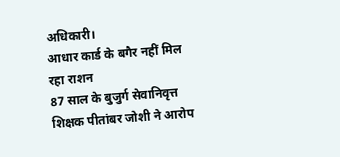अधिकारी।
आधार कार्ड के बगैर नहीं मिल रहा राशन
87 साल के बुजुर्ग सेवानिवृत्त शिक्षक पीतांबर जोशी ने आरोप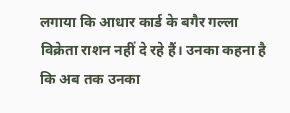लगाया कि आधार कार्ड के बगैर गल्ला विक्रेता राशन नहीं दे रहे हैं। उनका कहना है कि अब तक उनका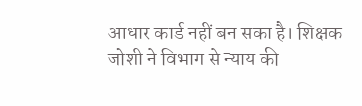आधार कार्ड नहीं बन सका है। शिक्षक जोशी ने विभाग से न्याय की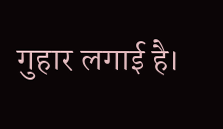गुहार लगाई है।